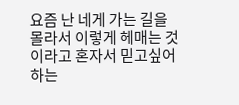요즘 난 네게 가는 길을 몰라서 이렇게 헤매는 것 이라고 혼자서 믿고싶어 하는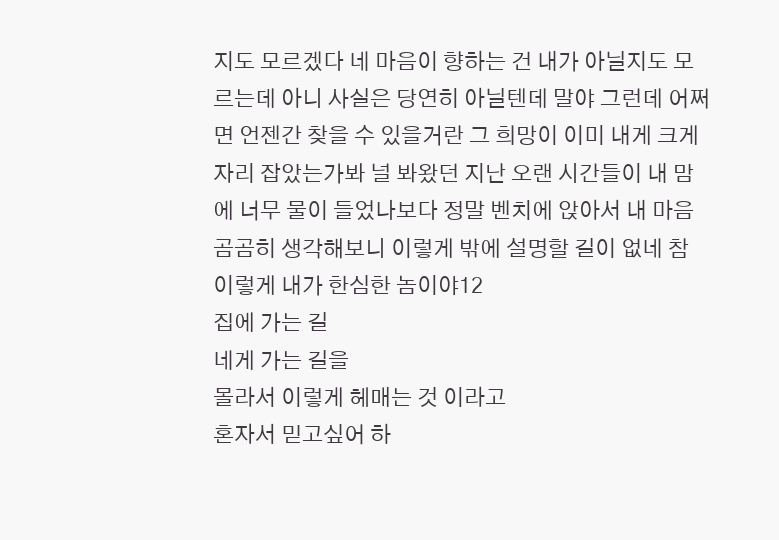지도 모르겠다 네 마음이 향하는 건 내가 아닐지도 모르는데 아니 사실은 당연히 아닐텐데 말야 그런데 어쩌면 언젠간 찾을 수 있을거란 그 희망이 이미 내게 크게 자리 잡았는가봐 널 봐왔던 지난 오랜 시간들이 내 맘에 너무 물이 들었나보다 정말 벤치에 앉아서 내 마음 곰곰히 생각해보니 이렇게 밖에 설명할 길이 없네 참 이렇게 내가 한심한 놈이야12
집에 가는 길
네게 가는 길을
몰라서 이렇게 헤매는 것 이라고
혼자서 믿고싶어 하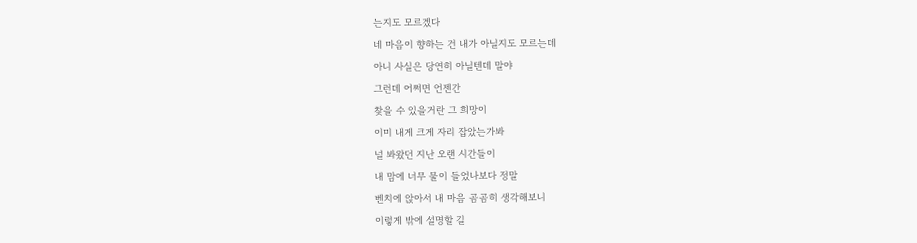는지도 모르겠다
네 마음이 향하는 건 내가 아닐지도 모르는데
아니 사실은 당연히 아닐텐데 말야
그런데 어쩌면 언젠간
찾을 수 있을거란 그 희망이
이미 내게 크게 자리 잡았는가봐
널 봐왔던 지난 오랜 시간들이
내 맘에 너무 물이 들었나보다 정말
벤치에 앉아서 내 마음 곰곰히 생각해보니
이렇게 밖에 설명할 길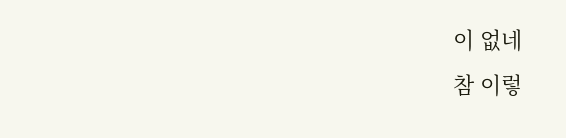이 없네
참 이렇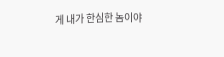게 내가 한심한 놈이야